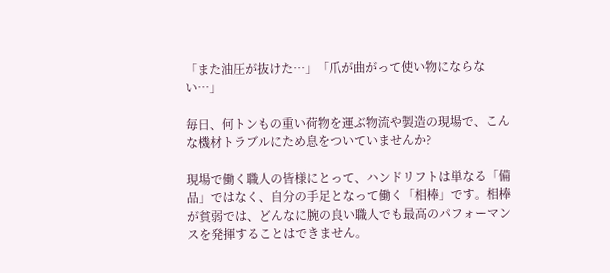「また油圧が抜けた…」「爪が曲がって使い物にならない…」

毎日、何トンもの重い荷物を運ぶ物流や製造の現場で、こんな機材トラブルにため息をついていませんか?

現場で働く職人の皆様にとって、ハンドリフトは単なる「備品」ではなく、自分の手足となって働く「相棒」です。相棒が貧弱では、どんなに腕の良い職人でも最高のパフォーマンスを発揮することはできません。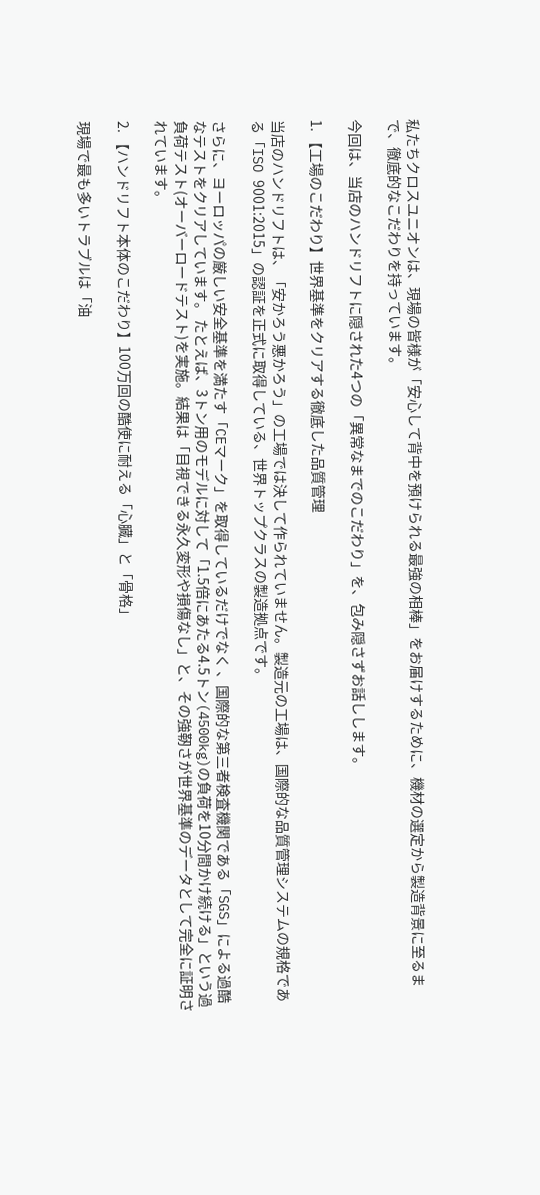私たちクロスユニオンは、現場の皆様が「安心して背中を預けられる最強の相棒」をお届けするために、機材の選定から製造背景に至るまで、徹底的なこだわりを持っています。

今回は、当店のハンドリフトに隠された4つの「異常なまでのこだわり」を、包み隠さずお話しします。

1. 【工場のこだわり】世界基準をクリアする徹底した品質管理

当店のハンドリフトは、「安かろう悪かろう」の工場では決して作られていません。製造元の工場は、国際的な品質管理システムの規格である「ISO 9001:2015」の認証を正式に取得している、世界トップクラスの製造拠点です。

さらに、ヨーロッパの厳しい安全基準を満たす「CEマーク」を取得しているだけでなく 、国際的な第三者検査機関である「SGS」による過酷なテストをクリアしています。 たとえば、3トン用のモデルに対して「1.5倍にあたる4.5トン(4500kg)の負荷を10分間かけ続ける」という過負荷テスト(オーバーロードテスト)を実施。結果は「目視できる永久変形や損傷なし」と、その強靭さが世界基準のデータとして完全に証明されています。

2. 【ハンドリフト本体のこだわり】100万回の酷使に耐える「心臓」と「骨格」

現場で最も多いトラブルは「油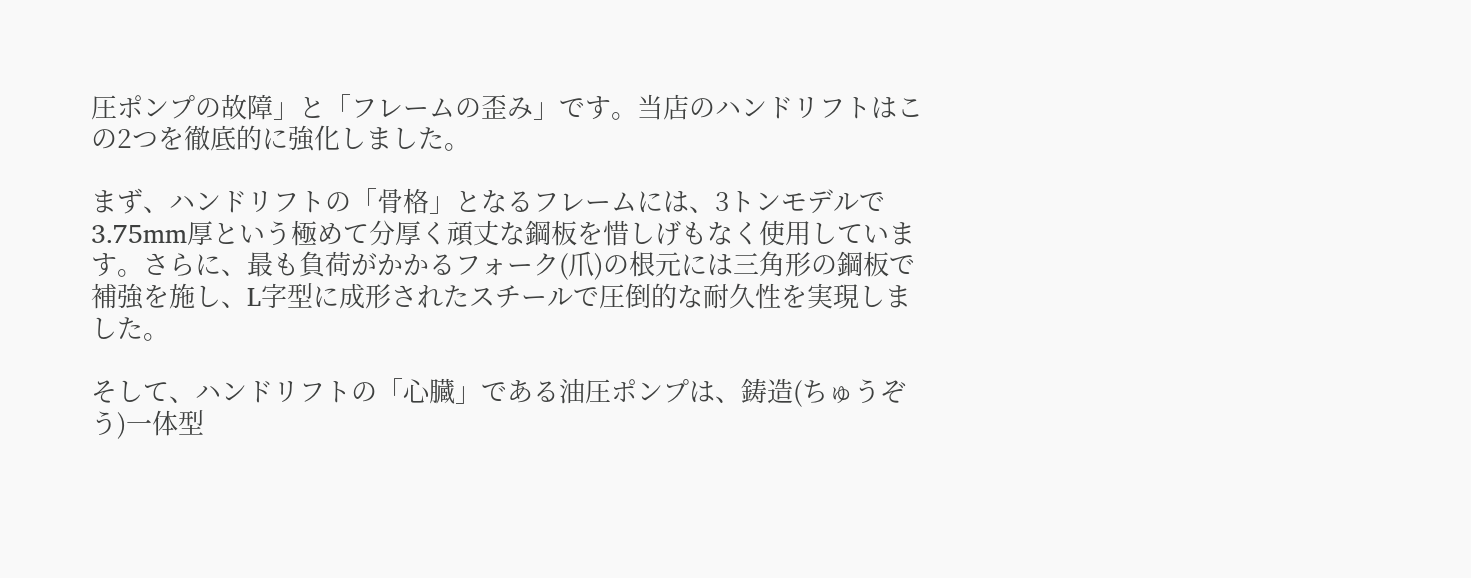圧ポンプの故障」と「フレームの歪み」です。当店のハンドリフトはこの2つを徹底的に強化しました。

まず、ハンドリフトの「骨格」となるフレームには、3トンモデルで3.75mm厚という極めて分厚く頑丈な鋼板を惜しげもなく使用しています。さらに、最も負荷がかかるフォーク(爪)の根元には三角形の鋼板で補強を施し、L字型に成形されたスチールで圧倒的な耐久性を実現しました。

そして、ハンドリフトの「心臓」である油圧ポンプは、鋳造(ちゅうぞう)一体型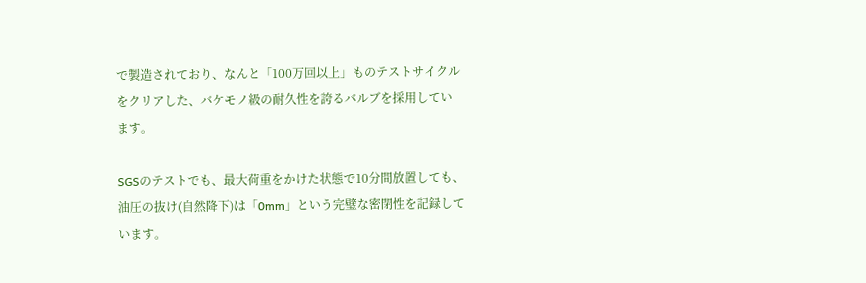で製造されており、なんと「100万回以上」ものテストサイクルをクリアした、バケモノ級の耐久性を誇るバルブを採用しています。

SGSのテストでも、最大荷重をかけた状態で10分間放置しても、油圧の抜け(自然降下)は「0mm」という完璧な密閉性を記録しています。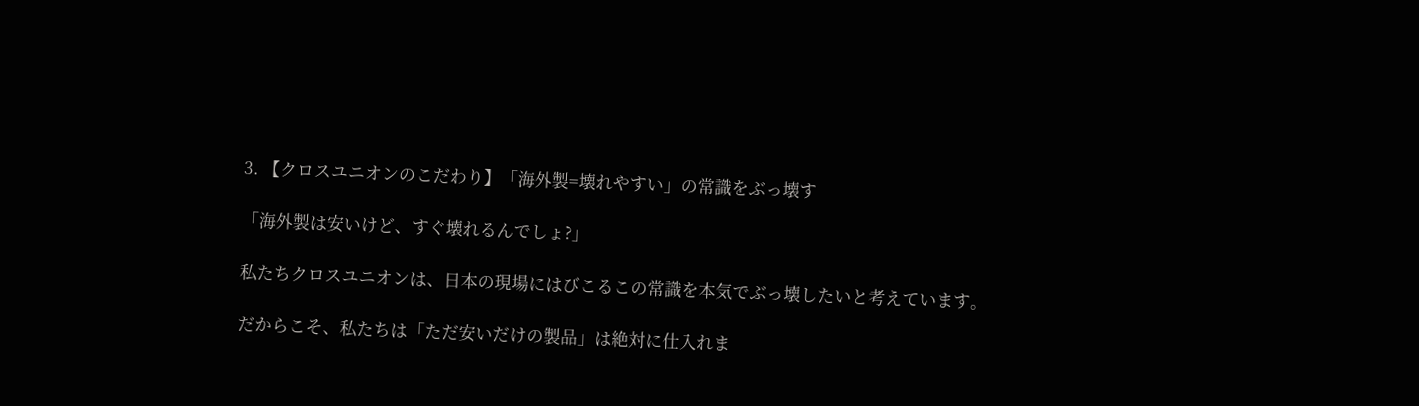3. 【クロスユニオンのこだわり】「海外製=壊れやすい」の常識をぶっ壊す

「海外製は安いけど、すぐ壊れるんでしょ?」

私たちクロスユニオンは、日本の現場にはびこるこの常識を本気でぶっ壊したいと考えています。

だからこそ、私たちは「ただ安いだけの製品」は絶対に仕入れま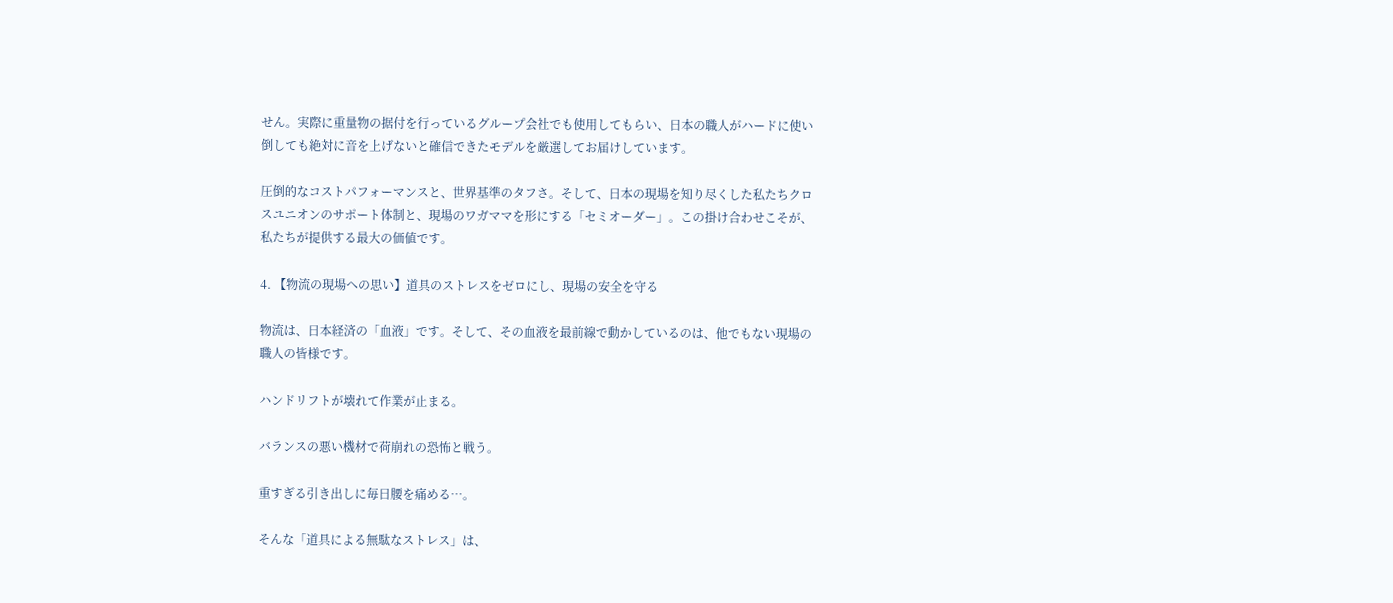せん。実際に重量物の据付を行っているグループ会社でも使用してもらい、日本の職人がハードに使い倒しても絶対に音を上げないと確信できたモデルを厳選してお届けしています。

圧倒的なコストパフォーマンスと、世界基準のタフさ。そして、日本の現場を知り尽くした私たちクロスユニオンのサポート体制と、現場のワガママを形にする「セミオーダー」。この掛け合わせこそが、私たちが提供する最大の価値です。

4. 【物流の現場への思い】道具のストレスをゼロにし、現場の安全を守る

物流は、日本経済の「血液」です。そして、その血液を最前線で動かしているのは、他でもない現場の職人の皆様です。

ハンドリフトが壊れて作業が止まる。

バランスの悪い機材で荷崩れの恐怖と戦う。

重すぎる引き出しに毎日腰を痛める…。

そんな「道具による無駄なストレス」は、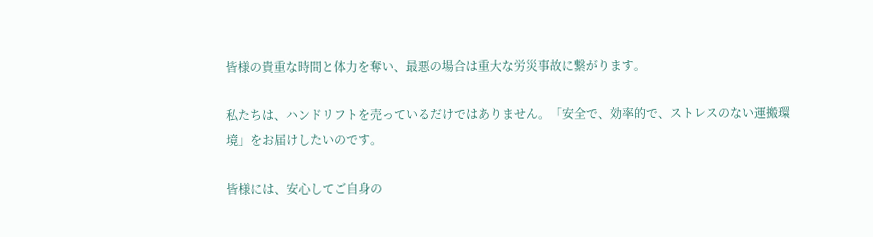皆様の貴重な時間と体力を奪い、最悪の場合は重大な労災事故に繋がります。

私たちは、ハンドリフトを売っているだけではありません。「安全で、効率的で、ストレスのない運搬環境」をお届けしたいのです。

皆様には、安心してご自身の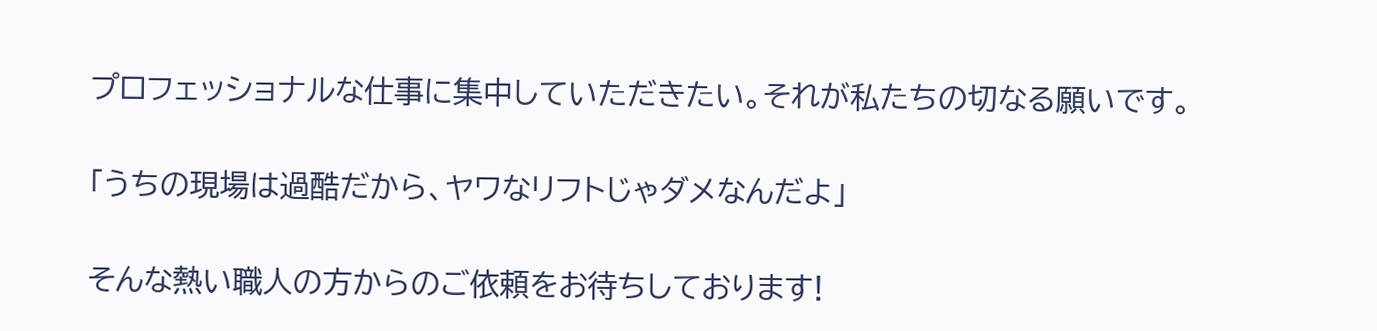プロフェッショナルな仕事に集中していただきたい。それが私たちの切なる願いです。

「うちの現場は過酷だから、ヤワなリフトじゃダメなんだよ」

そんな熱い職人の方からのご依頼をお待ちしております!